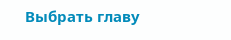Выбрать главу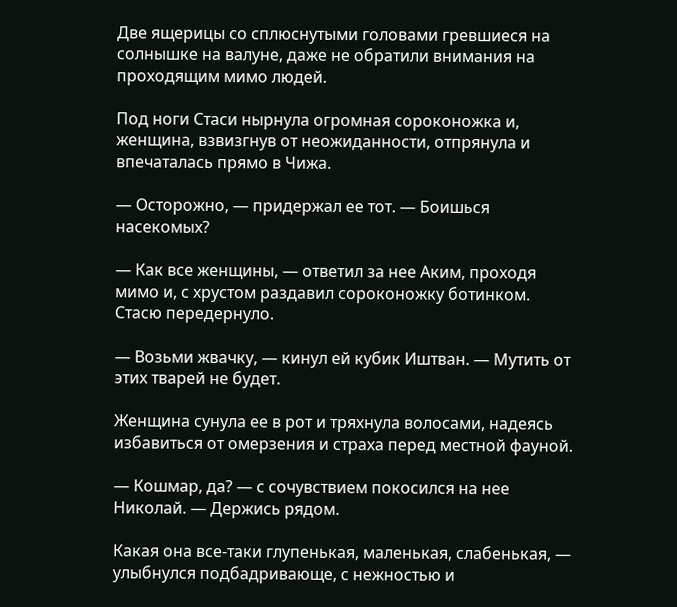Две ящерицы со сплюснутыми головами гревшиеся на солнышке на валуне, даже не обратили внимания на проходящим мимо людей.

Под ноги Стаси нырнула огромная сороконожка и, женщина, взвизгнув от неожиданности, отпрянула и впечаталась прямо в Чижа.

— Осторожно, — придержал ее тот. — Боишься насекомых?

— Как все женщины, — ответил за нее Аким, проходя мимо и, с хрустом раздавил сороконожку ботинком. Стасю передернуло.

— Возьми жвачку, — кинул ей кубик Иштван. — Мутить от этих тварей не будет.

Женщина сунула ее в рот и тряхнула волосами, надеясь избавиться от омерзения и страха перед местной фауной.

— Кошмар, да? — с сочувствием покосился на нее Николай. — Держись рядом.

Какая она все-таки глупенькая, маленькая, слабенькая, — улыбнулся подбадривающе, с нежностью и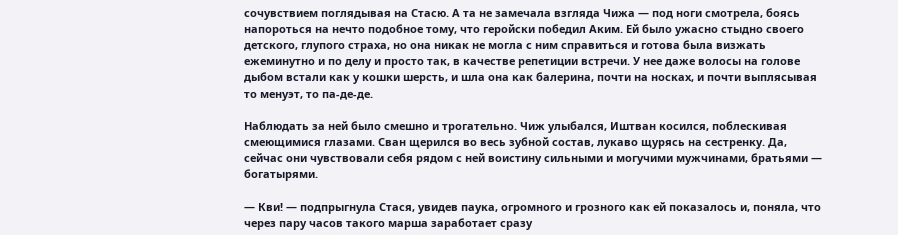сочувствием поглядывая на Стасю. А та не замечала взгляда Чижа — под ноги смотрела, боясь напороться на нечто подобное тому, что геройски победил Аким. Ей было ужасно стыдно своего детского, глупого страха, но она никак не могла с ним справиться и готова была визжать ежеминутно и по делу и просто так, в качестве репетиции встречи. У нее даже волосы на голове дыбом встали как у кошки шерсть, и шла она как балерина, почти на носках, и почти выплясывая то менуэт, то па-де-де.

Наблюдать за ней было смешно и трогательно. Чиж улыбался, Иштван косился, поблескивая смеющимися глазами. Сван щерился во весь зубной состав, лукаво щурясь на сестренку. Да, сейчас они чувствовали себя рядом с ней воистину сильными и могучими мужчинами, братьями — богатырями.

— Кви! — подпрыгнула Стася, увидев паука, огромного и грозного как ей показалось и, поняла, что через пару часов такого марша заработает сразу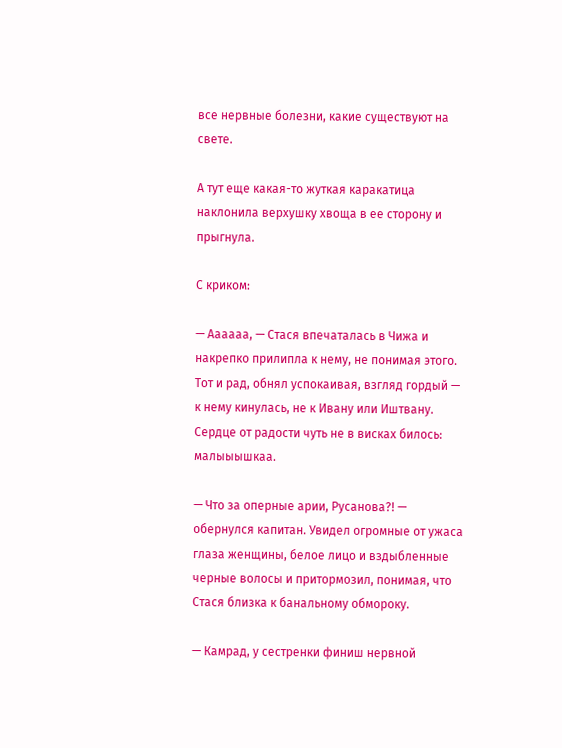все нервные болезни, какие существуют на свете.

А тут еще какая-то жуткая каракатица наклонила верхушку хвоща в ее сторону и прыгнула.

С криком:

— Аааааа, — Стася впечаталась в Чижа и накрепко прилипла к нему, не понимая этого. Тот и рад, обнял успокаивая, взгляд гордый — к нему кинулась, не к Ивану или Иштвану. Сердце от радости чуть не в висках билось: малыыышкаа.

— Что за оперные арии, Русанова?! — обернулся капитан. Увидел огромные от ужаса глаза женщины, белое лицо и вздыбленные черные волосы и притормозил, понимая, что Стася близка к банальному обмороку.

— Камрад, у сестренки финиш нервной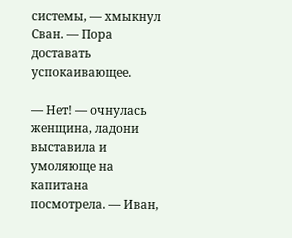системы, — хмыкнул Сван. — Пора доставать успокаивающее.

— Нет! — очнулась женщина, ладони выставила и умоляюще на капитана посмотрела. — Иван,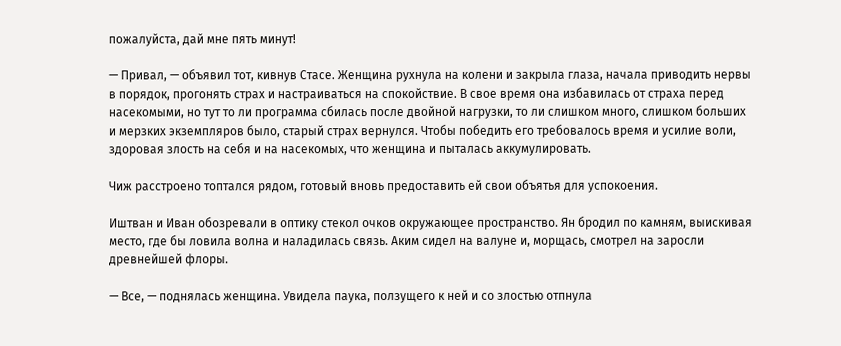пожалуйста, дай мне пять минут!

— Привал, — объявил тот, кивнув Стасе. Женщина рухнула на колени и закрыла глаза, начала приводить нервы в порядок, прогонять страх и настраиваться на спокойствие. В свое время она избавилась от страха перед насекомыми, но тут то ли программа сбилась после двойной нагрузки, то ли слишком много, слишком больших и мерзких экземпляров было, старый страх вернулся. Чтобы победить его требовалось время и усилие воли, здоровая злость на себя и на насекомых, что женщина и пыталась аккумулировать.

Чиж расстроено топтался рядом, готовый вновь предоставить ей свои объятья для успокоения.

Иштван и Иван обозревали в оптику стекол очков окружающее пространство. Ян бродил по камням, выискивая место, где бы ловила волна и наладилась связь. Аким сидел на валуне и, морщась, смотрел на заросли древнейшей флоры.

— Все, — поднялась женщина. Увидела паука, ползущего к ней и со злостью отпнула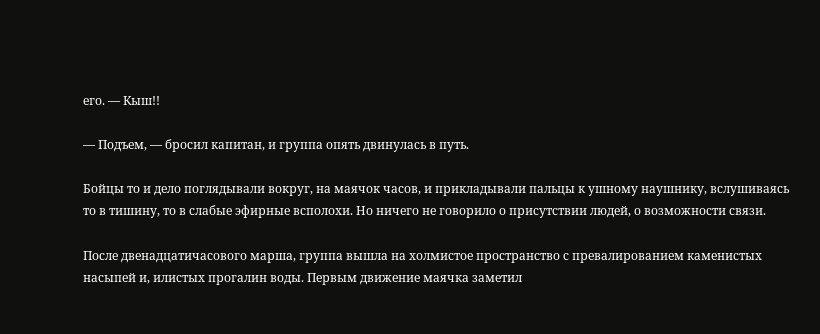его. — Кыш!!

— Подъем, — бросил капитан, и группа опять двинулась в путь.

Бойцы то и дело поглядывали вокруг, на маячок часов, и прикладывали пальцы к ушному наушнику, вслушиваясь то в тишину, то в слабые эфирные всполохи. Но ничего не говорило о присутствии людей, о возможности связи.

После двенадцатичасового марша, группа вышла на холмистое пространство с превалированием каменистых насыпей и, илистых прогалин воды. Первым движение маячка заметил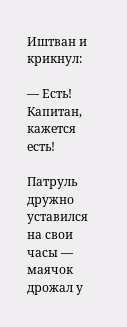Иштван и крикнул:

— Есть! Капитан, кажется есть!

Патруль дружно уставился на свои часы — маячок дрожал у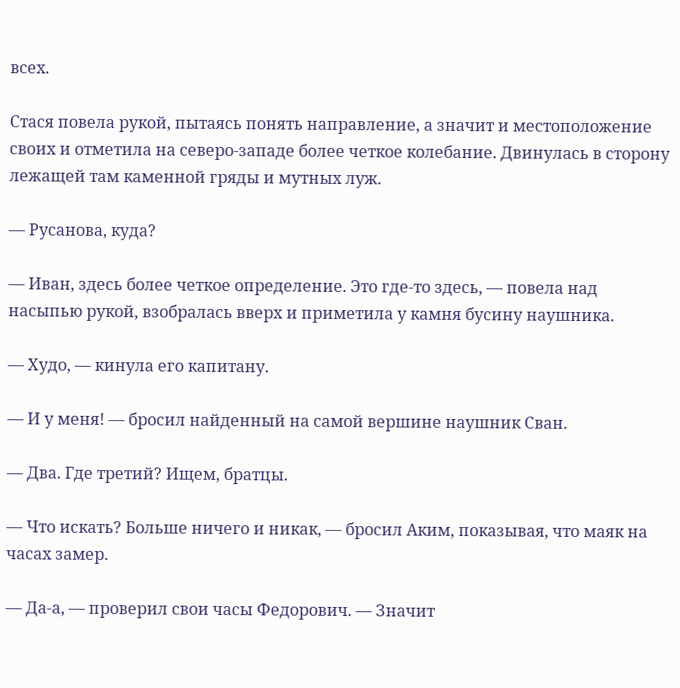всех.

Стася повела рукой, пытаясь понять направление, а значит и местоположение своих и отметила на северо-западе более четкое колебание. Двинулась в сторону лежащей там каменной гряды и мутных луж.

— Русанова, куда?

— Иван, здесь более четкое определение. Это где-то здесь, — повела над насыпью рукой, взобралась вверх и приметила у камня бусину наушника.

— Худо, — кинула его капитану.

— И у меня! — бросил найденный на самой вершине наушник Сван.

— Два. Где третий? Ищем, братцы.

— Что искать? Больше ничего и никак, — бросил Аким, показывая, что маяк на часах замер.

— Да-а, — проверил свои часы Федорович. — Значит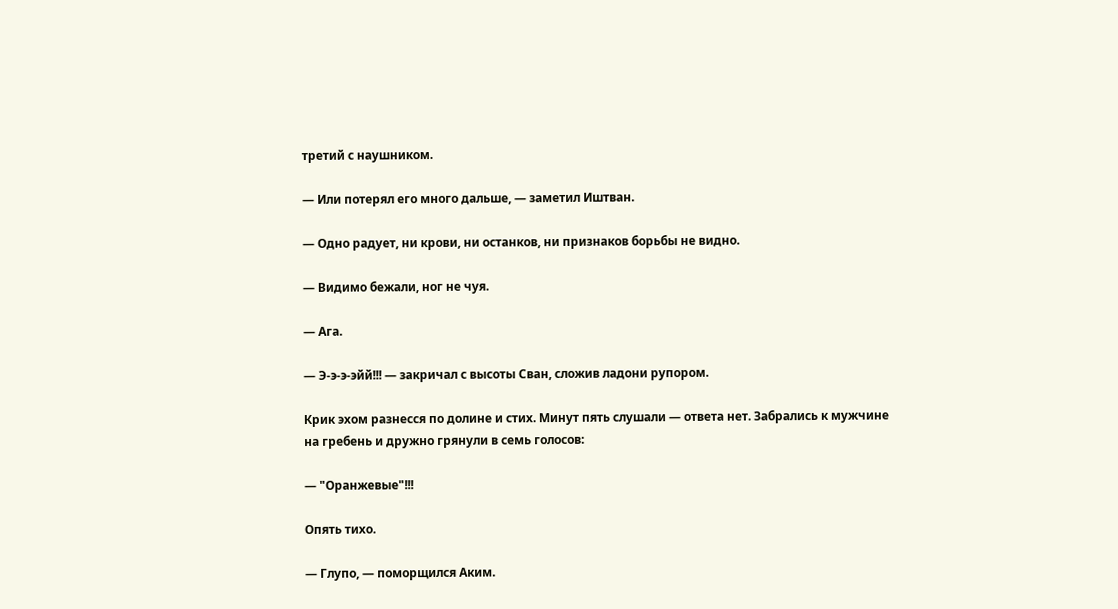третий с наушником.

— Или потерял его много дальше, — заметил Иштван.

— Одно радует, ни крови, ни останков, ни признаков борьбы не видно.

— Видимо бежали, ног не чуя.

— Ага.

— Э-э-э-эйй!!! — закричал с высоты Сван, сложив ладони рупором.

Крик эхом разнесся по долине и стих. Минут пять слушали — ответа нет. Забрались к мужчине на гребень и дружно грянули в семь голосов:

— "Оранжевые"!!!

Опять тихо.

— Глупо, — поморщился Аким.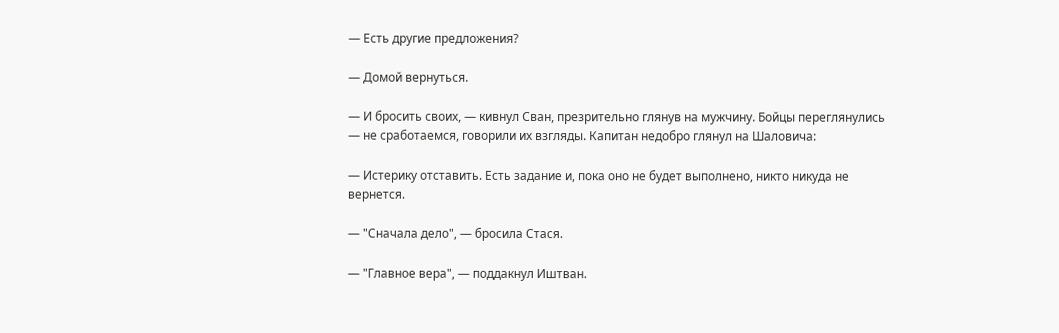— Есть другие предложения?

— Домой вернуться.

— И бросить своих, — кивнул Сван, презрительно глянув на мужчину. Бойцы переглянулись — не сработаемся, говорили их взгляды. Капитан недобро глянул на Шаловича:

— Истерику отставить. Есть задание и, пока оно не будет выполнено, никто никуда не вернется.

— "Сначала дело", — бросила Стася.

— "Главное вера", — поддакнул Иштван.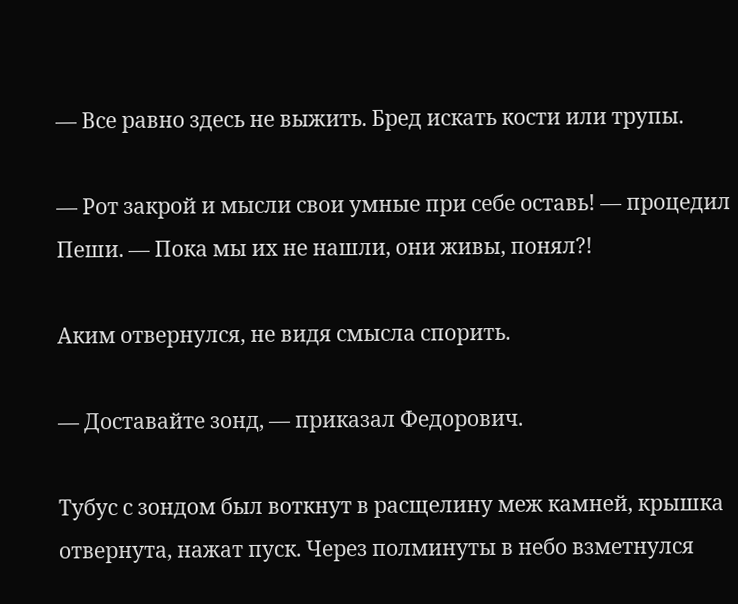— Все равно здесь не выжить. Бред искать кости или трупы.

— Рот закрой и мысли свои умные при себе оставь! — процедил Пеши. — Пока мы их не нашли, они живы, понял?!

Аким отвернулся, не видя смысла спорить.

— Доставайте зонд, — приказал Федорович.

Тубус с зондом был воткнут в расщелину меж камней, крышка отвернута, нажат пуск. Через полминуты в небо взметнулся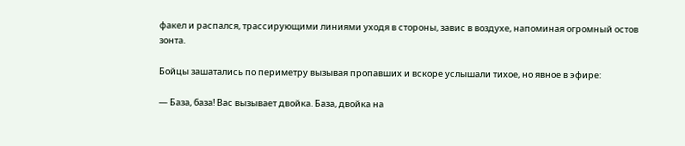факел и распался, трассирующими линиями уходя в стороны, завис в воздухе, напоминая огромный остов зонта.

Бойцы зашатались по периметру вызывая пропавших и вскоре услышали тихое, но явное в эфире:

— База, база! Вас вызывает двойка. База, двойка на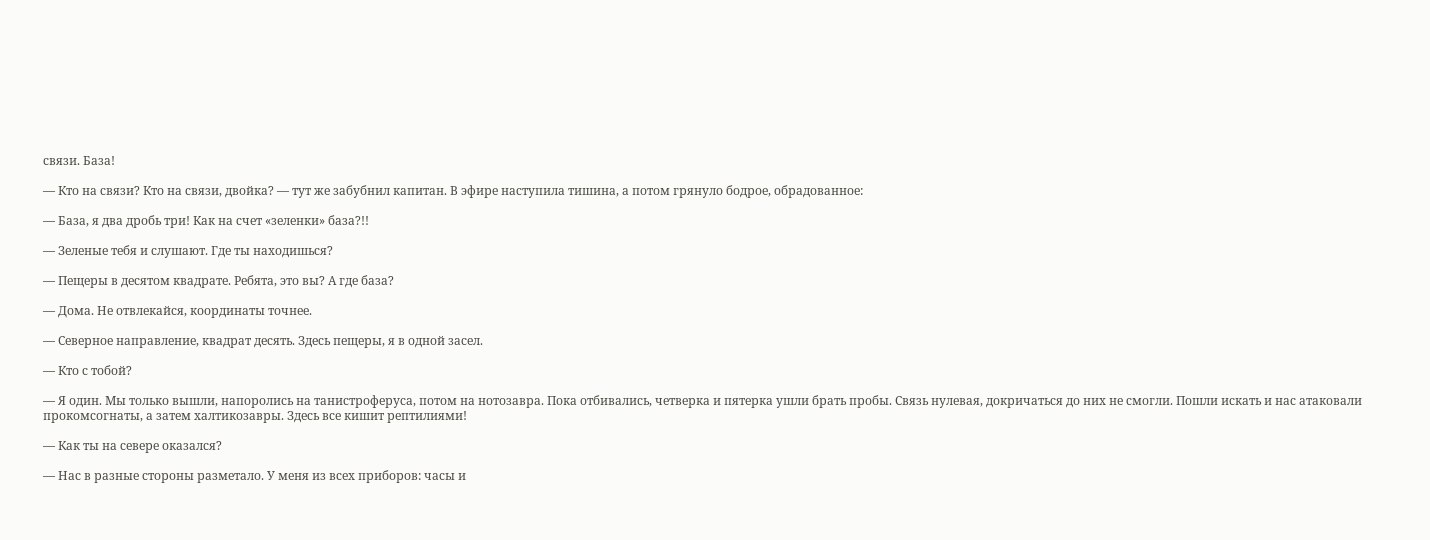связи. База!

— Кто на связи? Кто на связи, двойка? — тут же забубнил капитан. В эфире наступила тишина, а потом грянуло бодрое, обрадованное:

— База, я два дробь три! Как на счет «зеленки» база?!!

— Зеленые тебя и слушают. Где ты находишься?

— Пещеры в десятом квадрате. Ребята, это вы? А где база?

— Дома. Не отвлекайся, координаты точнее.

— Северное направление, квадрат десять. Здесь пещеры, я в одной засел.

— Кто с тобой?

— Я один. Мы только вышли, напоролись на танистроферуса, потом на нотозавра. Пока отбивались, четверка и пятерка ушли брать пробы. Связь нулевая, докричаться до них не смогли. Пошли искать и нас атаковали прокомсогнаты, а затем халтикозавры. Здесь все кишит рептилиями!

— Как ты на севере оказался?

— Нас в разные стороны разметало. У меня из всех приборов: часы и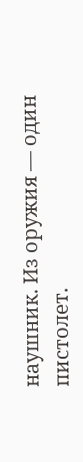наушник. Из оружия — один пистолет.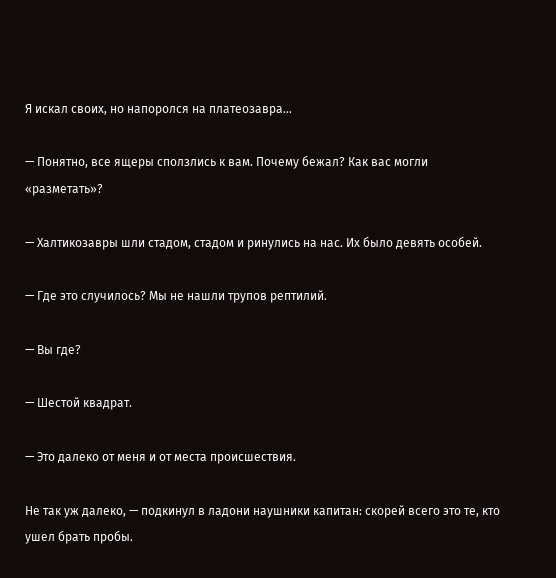Я искал своих, но напоролся на платеозавра…

— Понятно, все ящеры сползлись к вам. Почему бежал? Как вас могли «разметать»?

— Халтикозавры шли стадом, стадом и ринулись на нас. Их было девять особей.

— Где это случилось? Мы не нашли трупов рептилий.

— Вы где?

— Шестой квадрат.

— Это далеко от меня и от места происшествия.

Не так уж далеко, — подкинул в ладони наушники капитан: скорей всего это те, кто ушел брать пробы.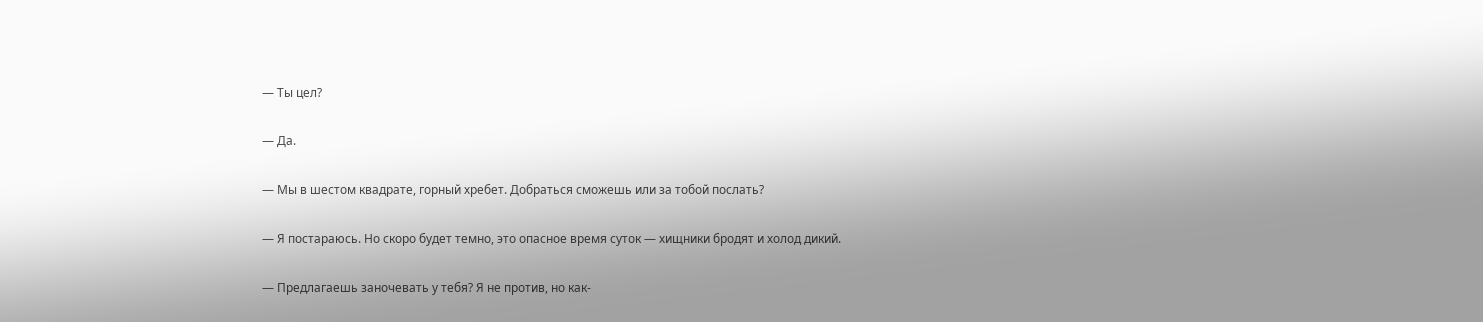— Ты цел?

— Да.

— Мы в шестом квадрате, горный хребет. Добраться сможешь или за тобой послать?

— Я постараюсь. Но скоро будет темно, это опасное время суток — хищники бродят и холод дикий.

— Предлагаешь заночевать у тебя? Я не против, но как-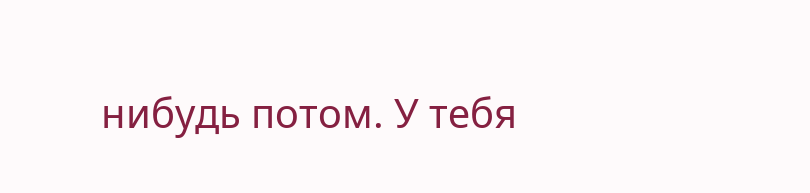нибудь потом. У тебя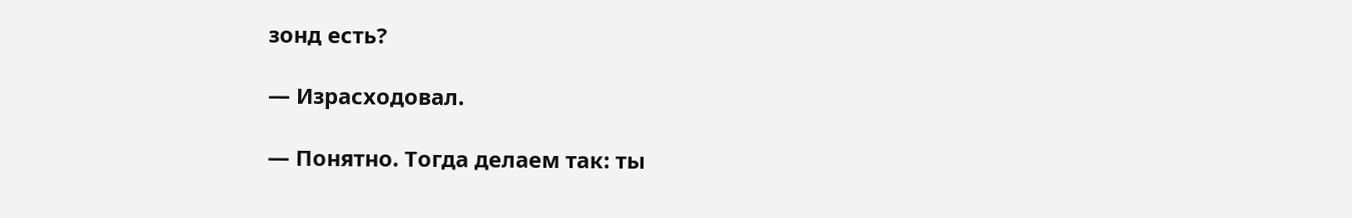зонд есть?

— Израсходовал.

— Понятно. Тогда делаем так: ты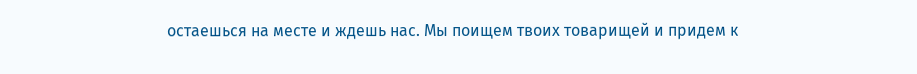остаешься на месте и ждешь нас. Мы поищем твоих товарищей и придем к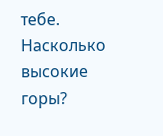тебе. Насколько высокие горы?